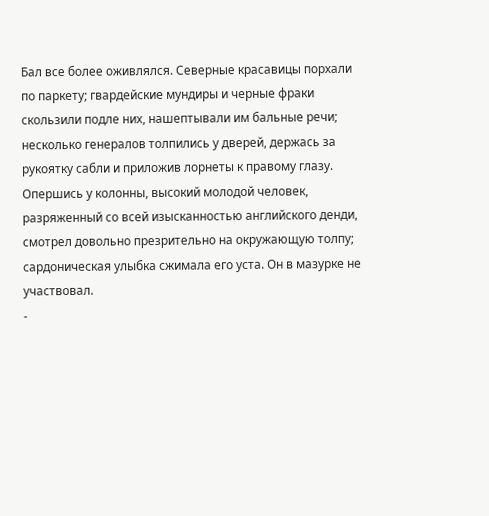Бал все более оживлялся. Северные красавицы порхали по паркету; гвардейские мундиры и черные фраки скользили подле них, нашептывали им бальные речи; несколько генералов толпились у дверей, держась за рукоятку сабли и приложив лорнеты к правому глазу.
Опершись у колонны, высокий молодой человек, разряженный со всей изысканностью английского денди, смотрел довольно презрительно на окружающую толпу; сардоническая улыбка сжимала его уста. Он в мазурке не участвовал.
-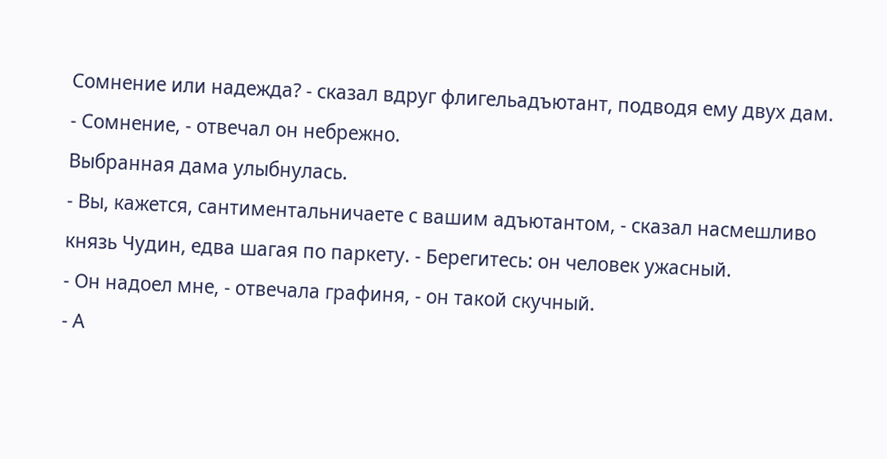Сомнение или надежда? - сказал вдруг флигельадъютант, подводя ему двух дам.
- Сомнение, - отвечал он небрежно.
Выбранная дама улыбнулась.
- Вы, кажется, сантиментальничаете с вашим адъютантом, - сказал насмешливо князь Чудин, едва шагая по паркету. - Берегитесь: он человек ужасный.
- Он надоел мне, - отвечала графиня, - он такой скучный.
- А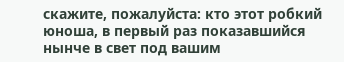скажите, пожалуйста: кто этот робкий юноша, в первый раз показавшийся нынче в свет под вашим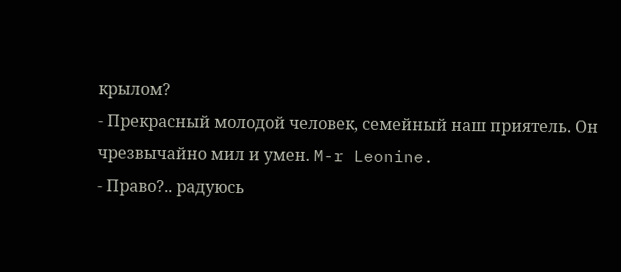крылом?
- Прекрасный молодой человек, семейный наш приятель. Он чрезвычайно мил и умен. M-r Leonine.
- Право?.. радуюсь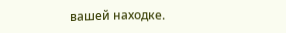вашей находке.